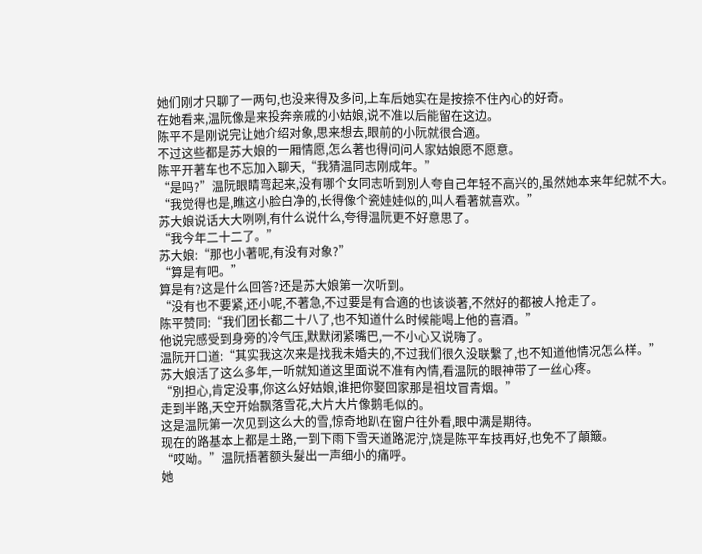她们刚才只聊了一两句,也没来得及多问,上车后她实在是按捺不住內心的好奇。
在她看来,温阮像是来投奔亲戚的小姑娘,说不准以后能留在这边。
陈平不是刚说完让她介绍对象,思来想去,眼前的小阮就很合適。
不过这些都是苏大娘的一厢情愿,怎么著也得问问人家姑娘愿不愿意。
陈平开著车也不忘加入聊天,“我猜温同志刚成年。”
“是吗?”温阮眼睛弯起来,没有哪个女同志听到別人夸自己年轻不高兴的,虽然她本来年纪就不大。
“我觉得也是,瞧这小脸白净的,长得像个瓷娃娃似的,叫人看著就喜欢。”
苏大娘说话大大咧咧,有什么说什么,夸得温阮更不好意思了。
“我今年二十二了。”
苏大娘:“那也小著呢,有没有对象?”
“算是有吧。”
算是有?这是什么回答?还是苏大娘第一次听到。
“没有也不要紧,还小呢,不著急,不过要是有合適的也该谈著,不然好的都被人抢走了。
陈平赞同:“我们团长都二十八了,也不知道什么时候能喝上他的喜酒。”
他说完感受到身旁的冷气压,默默闭紧嘴巴,一不小心又说嗨了。
温阮开口道:“其实我这次来是找我未婚夫的,不过我们很久没联繫了,也不知道他情况怎么样。”
苏大娘活了这么多年,一听就知道这里面说不准有內情,看温阮的眼神带了一丝心疼。
“別担心,肯定没事,你这么好姑娘,谁把你娶回家那是祖坟冒青烟。”
走到半路,天空开始飘落雪花,大片大片像鹅毛似的。
这是温阮第一次见到这么大的雪,惊奇地趴在窗户往外看,眼中满是期待。
现在的路基本上都是土路,一到下雨下雪天道路泥泞,饶是陈平车技再好,也免不了顛簸。
“哎呦。”温阮捂著额头髮出一声细小的痛呼。
她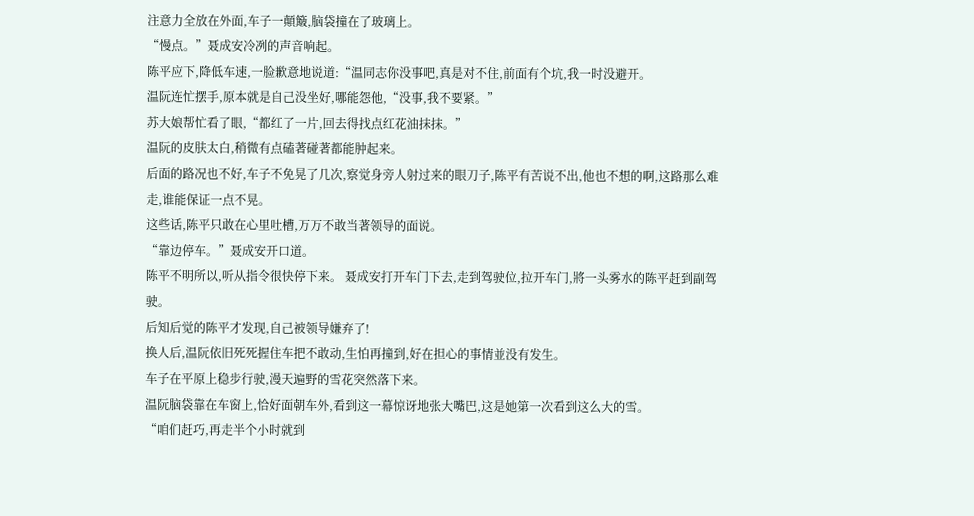注意力全放在外面,车子一顛簸,脑袋撞在了玻璃上。
“慢点。”聂成安冷冽的声音响起。
陈平应下,降低车速,一脸歉意地说道:“温同志你没事吧,真是对不住,前面有个坑,我一时没避开。
温阮连忙摆手,原本就是自己没坐好,哪能怨他,“没事,我不要紧。”
苏大娘帮忙看了眼,“都红了一片,回去得找点红花油抹抹。”
温阮的皮肤太白,稍微有点磕著碰著都能肿起来。
后面的路况也不好,车子不免晃了几次,察觉身旁人射过来的眼刀子,陈平有苦说不出,他也不想的啊,这路那么难走,谁能保证一点不晃。
这些话,陈平只敢在心里吐槽,万万不敢当著领导的面说。
“靠边停车。”聂成安开口道。
陈平不明所以,听从指令很快停下来。 聂成安打开车门下去,走到驾驶位,拉开车门,將一头雾水的陈平赶到副驾驶。
后知后觉的陈平才发现,自己被领导嫌弃了!
换人后,温阮依旧死死握住车把不敢动,生怕再撞到,好在担心的事情並没有发生。
车子在平原上稳步行驶,漫天遍野的雪花突然落下来。
温阮脑袋靠在车窗上,恰好面朝车外,看到这一幕惊讶地张大嘴巴,这是她第一次看到这么大的雪。
“咱们赶巧,再走半个小时就到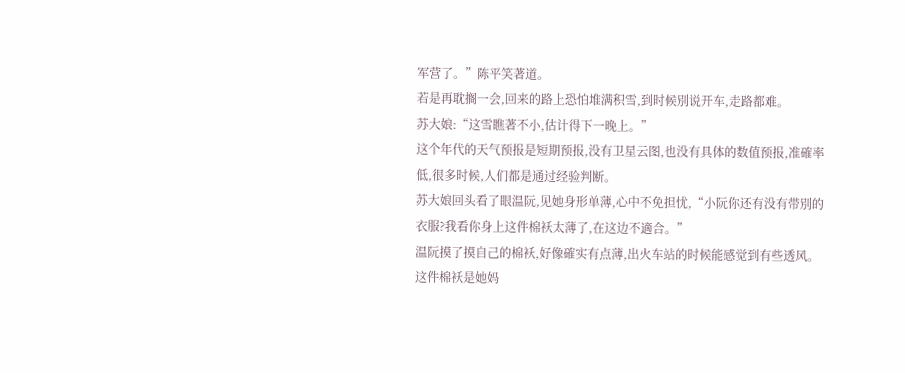军营了。”陈平笑著道。
若是再耽搁一会,回来的路上恐怕堆满积雪,到时候別说开车,走路都难。
苏大娘:“这雪瞧著不小,估计得下一晚上。”
这个年代的天气预报是短期预报,没有卫星云图,也没有具体的数值预报,准確率低,很多时候,人们都是通过经验判断。
苏大娘回头看了眼温阮,见她身形单薄,心中不免担忧,“小阮你还有没有带別的衣服?我看你身上这件棉袄太薄了,在这边不適合。”
温阮摸了摸自己的棉袄,好像確实有点薄,出火车站的时候能感觉到有些透风。
这件棉袄是她妈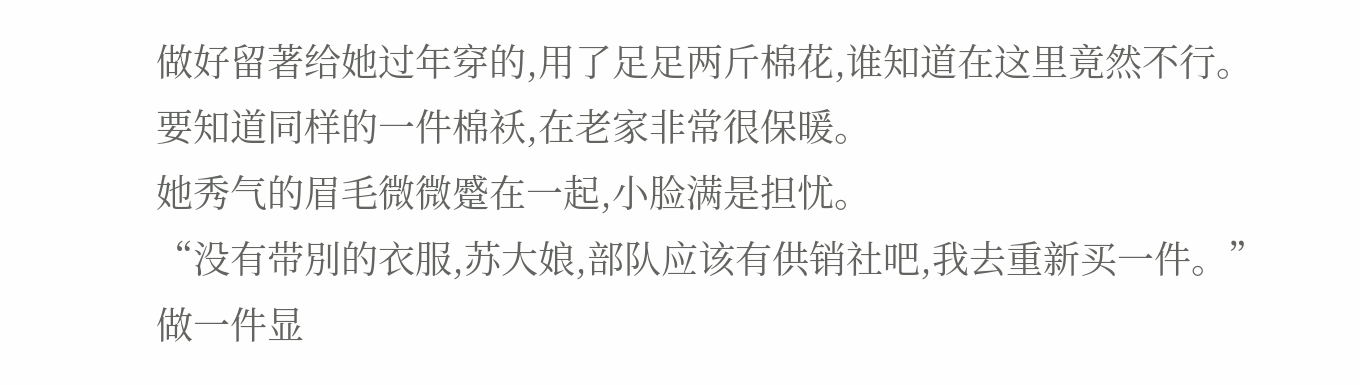做好留著给她过年穿的,用了足足两斤棉花,谁知道在这里竟然不行。
要知道同样的一件棉袄,在老家非常很保暖。
她秀气的眉毛微微蹙在一起,小脸满是担忧。
“没有带別的衣服,苏大娘,部队应该有供销社吧,我去重新买一件。”
做一件显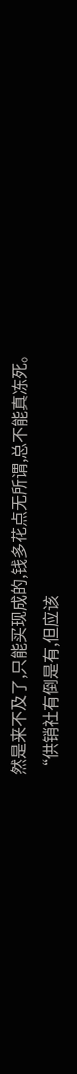然是来不及了,只能买现成的,钱多花点无所谓,总不能真冻死。
“供销社有倒是有,但应该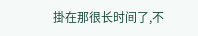掛在那很长时间了,不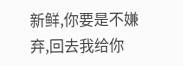新鲜,你要是不嫌弃,回去我给你